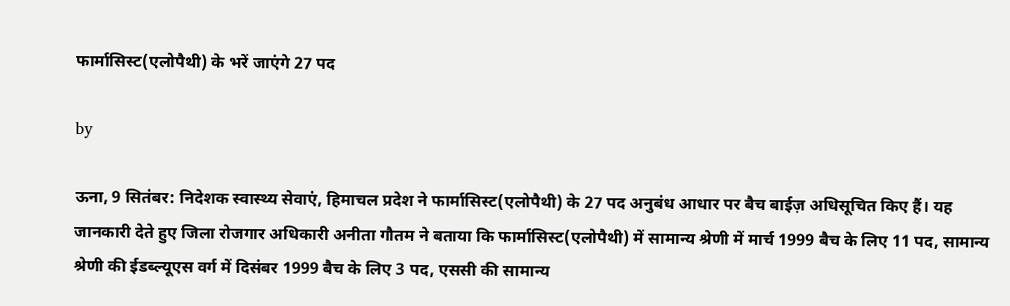फार्मासिस्ट(एलोपैथी) के भरें जाएंगे 27 पद

by

ऊना, 9 सितंबर: निदेशक स्वास्थ्य सेवाएं, हिमाचल प्रदेश ने फार्मासिस्ट(एलोपैथी) के 27 पद अनुबंध आधार पर बैच बाईज़ अधिसूचित किए हैं। यह जानकारी देते हुए जिला रोजगार अधिकारी अनीता गौतम ने बताया कि फार्मासिस्ट(एलोपैथी) में सामान्य श्रेणी में मार्च 1999 बैच के लिए 11 पद, सामान्य श्रेणी की ईडब्ल्यूएस वर्ग में दिसंबर 1999 बैच के लिए 3 पद, एससी की सामान्य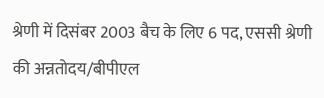श्रेणी में दिसंबर 2003 बैच के लिए 6 पद, एससी श्रेणी की अन्नतोदय/बीपीएल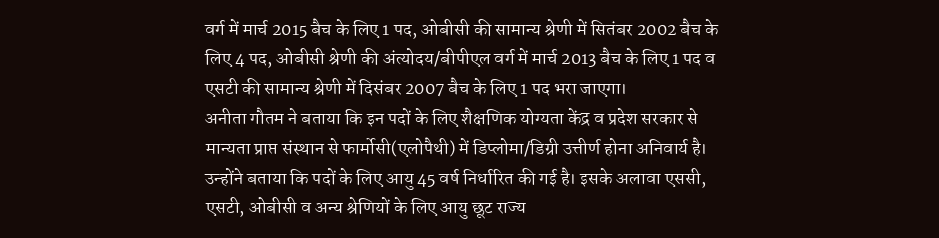वर्ग में मार्च 2015 बैच के लिए 1 पद, ओबीसी की सामान्य श्रेणी में सितंबर 2002 बैच के लिए 4 पद, ओबीसी श्रेणी की अंत्योदय/बीपीएल वर्ग में मार्च 2013 बैच के लिए 1 पद व एसटी की सामान्य श्रेणी में दिसंबर 2007 बैच के लिए 1 पद भरा जाएगा।
अनीता गौतम ने बताया कि इन पदों के लिए शैक्षणिक योग्यता केंद्र व प्रदेश सरकार से मान्यता प्राप्त संस्थान से फार्मोसी(एलोपैथी) में डिप्लोमा/डिग्री उत्तीर्ण होना अनिवार्य है। उन्होंने बताया कि पदों के लिए आयु 45 वर्ष निर्धारित की गई है। इसके अलावा एससी, एसटी, ओबीसी व अन्य श्रेणियों के लिए आयु छूट राज्य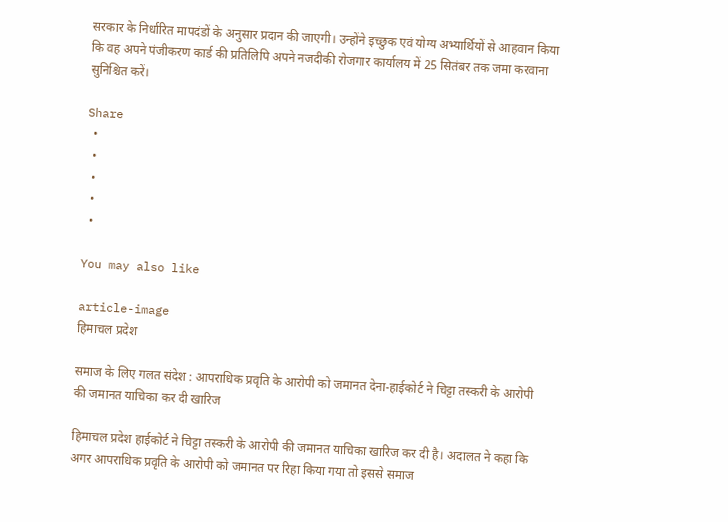सरकार के निर्धारित मापदंडों के अनुसार प्रदान की जाएगी। उन्होंने इच्छुक एवं योग्य अभ्यार्थियों से आहवान किया कि वह अपने पंजीकरण कार्ड की प्रतिलिपि अपने नजदीकी रोजगार कार्यालय में 25 सितंबर तक जमा करवाना सुनिश्चित करें।

Share
  •
  •
  •
  •
  •

You may also like

article-image
हिमाचल प्रदेश

समाज के लिए गलत संदेश : आपराधिक प्रवृति के आरोपी को जमानत देना-हाईकोर्ट ने चिट्टा तस्करी के आरोपी की जमानत याचिका कर दी खारिज

हिमाचल प्रदेश हाईकोर्ट ने चिट्टा तस्करी के आरोपी की जमानत याचिका खारिज कर दी है। अदालत ने कहा कि अगर आपराधिक प्रवृति के आरोपी को जमानत पर रिहा किया गया तो इससे समाज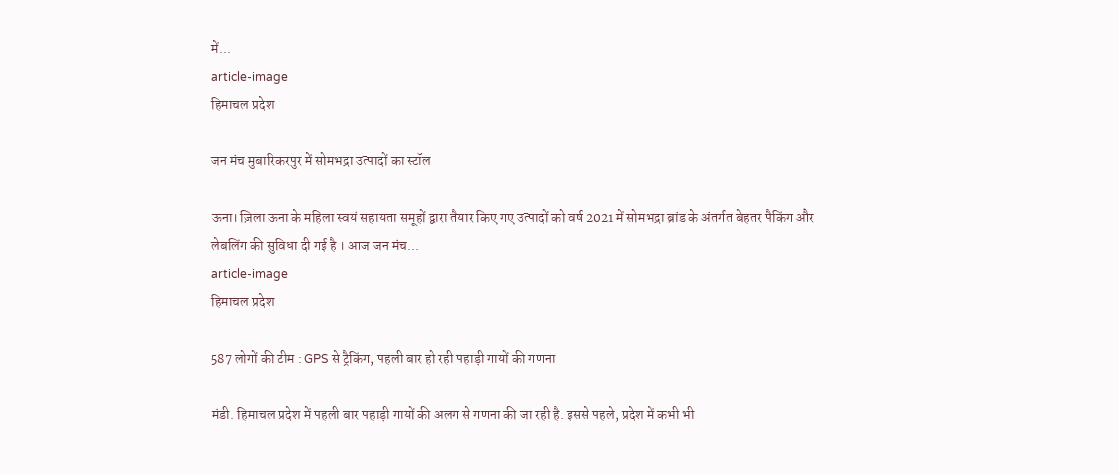में...
article-image
हिमाचल प्रदेश

जन मंच मुबारिकरपुर में सोमभद्रा उत्पादों का स्टॉल

ऊना। ज़िला ऊना के महिला स्वयं सहायता समूहों द्वारा तैयार किए गए उत्पादों को वर्ष 2021 में सोमभद्रा ब्रांड के अंतर्गत बेहतर पैकिंग और लेबलिंग की सुविधा दी गई है । आज जन मंच...
article-image
हिमाचल प्रदेश

587 लोगों की टीम : GPS से ट्रैकिंग, पहली बार हो रही पहाड़ी गायों की गणना

मंडी. हिमाचल प्रदेश में पहली बार पहाड़ी गायों की अलग से गणना की जा रही है. इससे पहले, प्रदेश में कभी भी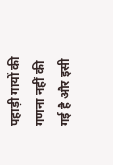पहाड़ी गायों की गणना नहीं की गई है और इसी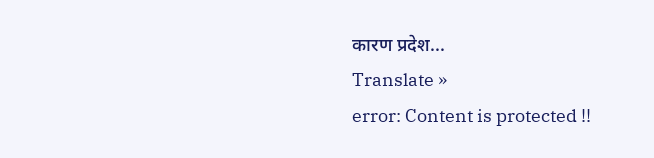कारण प्रदेश...
Translate »
error: Content is protected !!